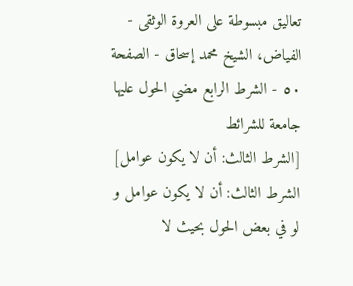تعاليق مبسوطة على العروة الوثقى - الفياض، الشيخ محمد إسحاق - الصفحة ٥٠ - الشرط الرابع مضي الحول عليها جامعة للشرائط
[الشرط الثالث: أن لا يكون عوامل]
الشرط الثالث: أن لا يكون عوامل و لو في بعض الحول بحيث لا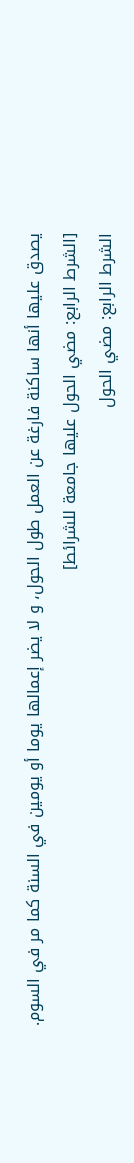يصدق عليها أنها ساكنة فارغة عن العمل طول الحول، و لا يضر إعمالها يوما أو يومين في السنة كما مر في السوم.
[الشرط الرابع: مضي الحول عليها جامعة للشرائط]
الشرط الرابع: مضي الحول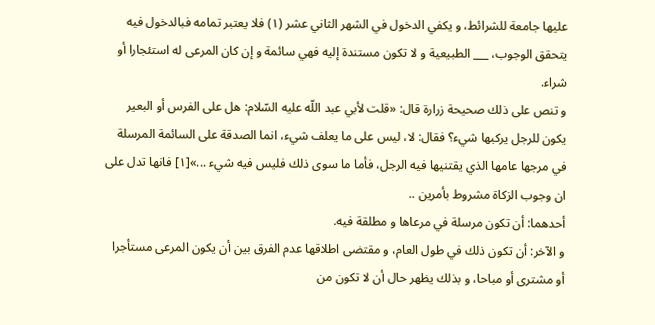عليها جامعة للشرائط، و يكفي الدخول في الشهر الثاني عشر (١) فلا يعتبر تمامه فبالدخول فيه يتحقق الوجوب، ___ الطبيعية و لا تكون مستندة إليه فهي سائمة و إن كان المرعى له استئجارا أو شراء.
و تنص على ذلك صحيحة زرارة قال: «قلت لأبي عبد اللّه عليه السّلام: هل على الفرس أو البعير يكون للرجل يركبها شيء؟ فقال: لا، ليس على ما يعلف شيء، انما الصدقة على السائمة المرسلة في مرجها عامها الذي يقتنيها فيه الرجل، فأما ما سوى ذلك فليس فيه شيء ...»[١] فانها تدل على ان وجوب الزكاة مشروط بأمرين ..
أحدهما: أن تكون مرسلة في مرعاها و مطلقة فيه.
و الآخر: أن تكون ذلك في طول العام، و مقتضى اطلاقها عدم الفرق بين أن يكون المرعى مستأجرا أو مشترى أو مباحا، و بذلك يظهر حال أن لا تكون من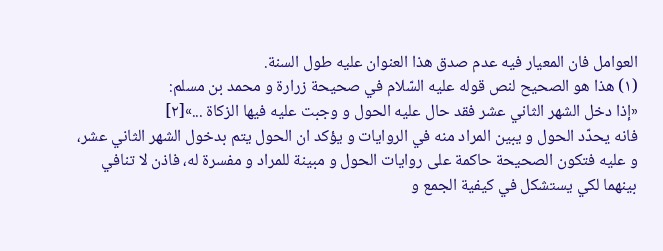العوامل فان المعيار فيه عدم صدق هذا العنوان عليه طول السنة.
(١) هذا هو الصحيح لنص قوله عليه السّلام في صحيحة زرارة و محمد بن مسلم:
«إذا دخل الشهر الثاني عشر فقد حال عليه الحول و وجبت عليه فيها الزكاة ...»[٢]
فانه يحدّد الحول و يبين المراد منه في الروايات و يؤكد ان الحول يتم بدخول الشهر الثاني عشر، و عليه فتكون الصحيحة حاكمة على روايات الحول و مبينة للمراد و مفسرة له، فاذن لا تنافي بينهما لكي يستشكل في كيفية الجمع و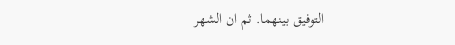التوفيق بينهما. ثم ان الشهر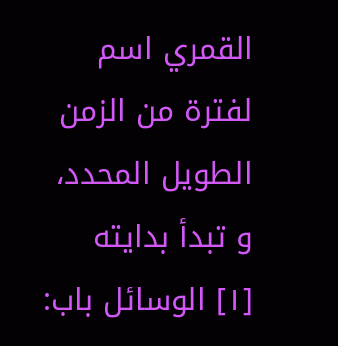القمري اسم لفترة من الزمن الطويل المحدد، و تبدأ بدايته
[١] الوسائل باب: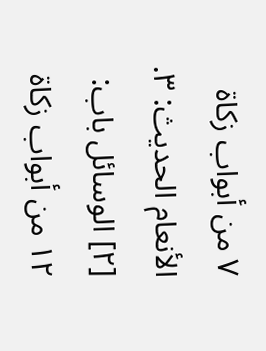٧ من أبواب زكاة الأنعام الحديث: ٣.
[٢] الوسائل باب: ١٢ من أبواب زكاة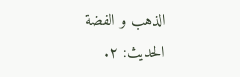الذهب و الفضة الحديث: ٢.